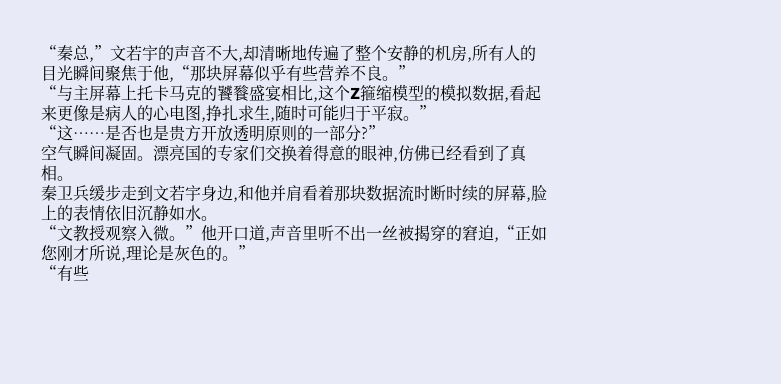“秦总,”文若宇的声音不大,却清晰地传遍了整个安静的机房,所有人的目光瞬间聚焦于他,“那块屏幕似乎有些营养不良。”
“与主屏幕上托卡马克的饕餮盛宴相比,这个Z箍缩模型的模拟数据,看起来更像是病人的心电图,挣扎求生,随时可能归于平寂。”
“这……是否也是贵方开放透明原则的一部分?”
空气瞬间凝固。漂亮国的专家们交换着得意的眼神,仿佛已经看到了真相。
秦卫兵缓步走到文若宇身边,和他并肩看着那块数据流时断时续的屏幕,脸上的表情依旧沉静如水。
“文教授观察入微。”他开口道,声音里听不出一丝被揭穿的窘迫,“正如您刚才所说,理论是灰色的。”
“有些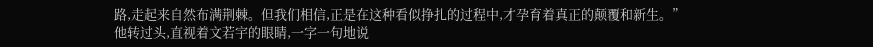路,走起来自然布满荆棘。但我们相信,正是在这种看似挣扎的过程中,才孕育着真正的颠覆和新生。”
他转过头,直视着文若宇的眼睛,一字一句地说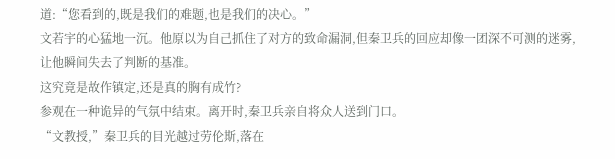道:“您看到的,既是我们的难题,也是我们的决心。”
文若宇的心猛地一沉。他原以为自己抓住了对方的致命漏洞,但秦卫兵的回应却像一团深不可测的迷雾,让他瞬间失去了判断的基准。
这究竟是故作镇定,还是真的胸有成竹?
参观在一种诡异的气氛中结束。离开时,秦卫兵亲自将众人送到门口。
“文教授,”秦卫兵的目光越过劳伦斯,落在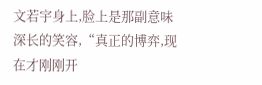文若宇身上,脸上是那副意味深长的笑容,“真正的博弈,现在才刚刚开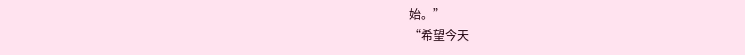始。”
“希望今天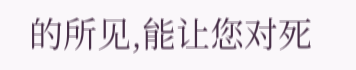的所见,能让您对死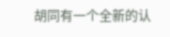胡同有一个全新的认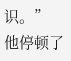识。”
他停顿了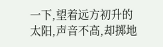一下,望着远方初升的太阳,声音不高,却掷地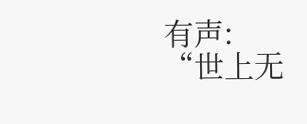有声:
“世上无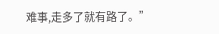难事,走多了就有路了。”